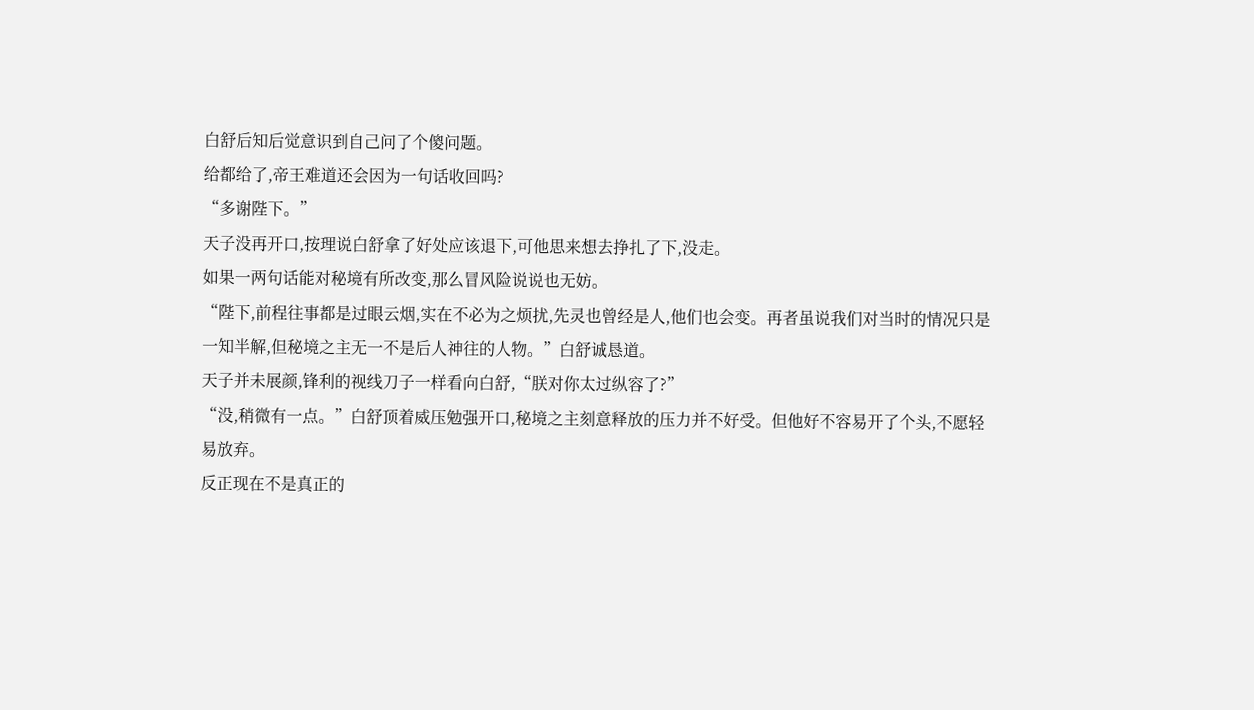白舒后知后觉意识到自己问了个傻问题。
给都给了,帝王难道还会因为一句话收回吗?
“多谢陛下。”
天子没再开口,按理说白舒拿了好处应该退下,可他思来想去挣扎了下,没走。
如果一两句话能对秘境有所改变,那么冒风险说说也无妨。
“陛下,前程往事都是过眼云烟,实在不必为之烦扰,先灵也曾经是人,他们也会变。再者虽说我们对当时的情况只是一知半解,但秘境之主无一不是后人神往的人物。”白舒诚恳道。
天子并未展颜,锋利的视线刀子一样看向白舒,“朕对你太过纵容了?”
“没,稍微有一点。”白舒顶着威压勉强开口,秘境之主刻意释放的压力并不好受。但他好不容易开了个头,不愿轻易放弃。
反正现在不是真正的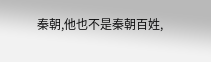秦朝,他也不是秦朝百姓,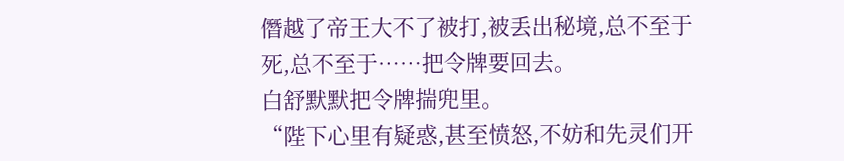僭越了帝王大不了被打,被丢出秘境,总不至于死,总不至于……把令牌要回去。
白舒默默把令牌揣兜里。
“陛下心里有疑惑,甚至愤怒,不妨和先灵们开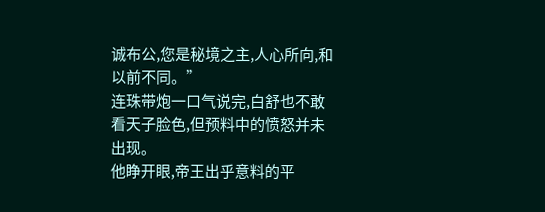诚布公,您是秘境之主,人心所向,和以前不同。”
连珠带炮一口气说完,白舒也不敢看天子脸色,但预料中的愤怒并未出现。
他睁开眼,帝王出乎意料的平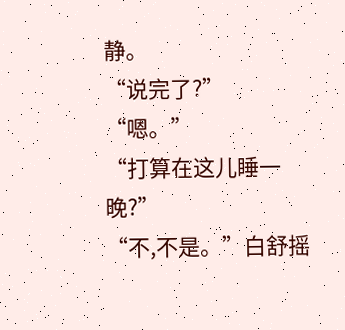静。
“说完了?”
“嗯。”
“打算在这儿睡一晚?”
“不,不是。”白舒摇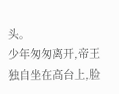头。
少年匆匆离开,帝王独自坐在高台上,脸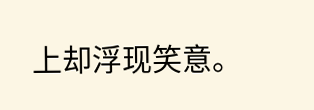上却浮现笑意。